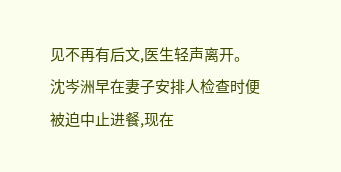见不再有后文,医生轻声离开。
沈岑洲早在妻子安排人检查时便被迫中止进餐,现在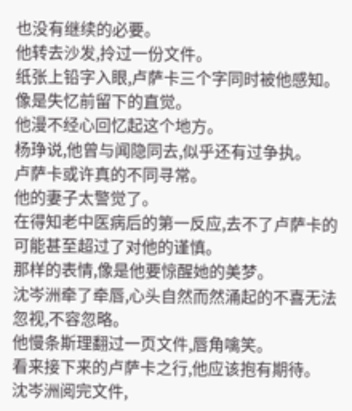也没有继续的必要。
他转去沙发,拎过一份文件。
纸张上铅字入眼,卢萨卡三个字同时被他感知。
像是失忆前留下的直觉。
他漫不经心回忆起这个地方。
杨琤说,他曾与闻隐同去,似乎还有过争执。
卢萨卡或许真的不同寻常。
他的妻子太警觉了。
在得知老中医病后的第一反应,去不了卢萨卡的可能甚至超过了对他的谨慎。
那样的表情,像是他要惊醒她的美梦。
沈岑洲牵了牵唇,心头自然而然涌起的不喜无法忽视,不容忽略。
他慢条斯理翻过一页文件,唇角噙笑。
看来接下来的卢萨卡之行,他应该抱有期待。
沈岑洲阅完文件,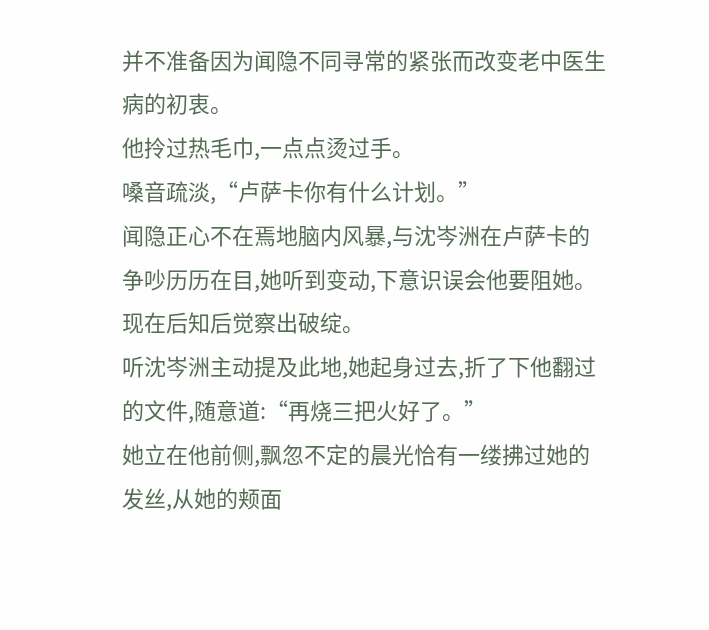并不准备因为闻隐不同寻常的紧张而改变老中医生病的初衷。
他拎过热毛巾,一点点烫过手。
嗓音疏淡,“卢萨卡你有什么计划。”
闻隐正心不在焉地脑内风暴,与沈岑洲在卢萨卡的争吵历历在目,她听到变动,下意识误会他要阻她。
现在后知后觉察出破绽。
听沈岑洲主动提及此地,她起身过去,折了下他翻过的文件,随意道:“再烧三把火好了。”
她立在他前侧,飘忽不定的晨光恰有一缕拂过她的发丝,从她的颊面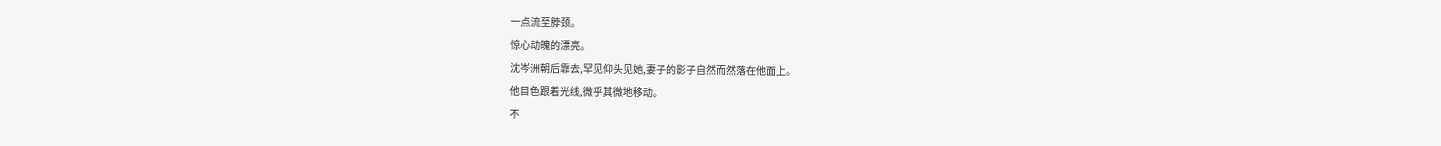一点流至脖颈。
惊心动魄的漂亮。
沈岑洲朝后靠去,罕见仰头见她,妻子的影子自然而然落在他面上。
他目色跟着光线,微乎其微地移动。
不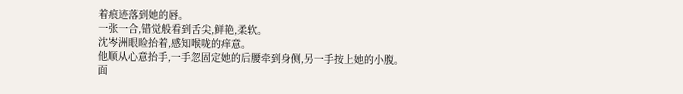着痕迹落到她的唇。
一张一合,错觉般看到舌尖,鲜艳,柔软。
沈岑洲眼睑抬着,感知喉咙的痒意。
他顺从心意抬手,一手忽固定她的后腰牵到身侧,另一手按上她的小腹。
面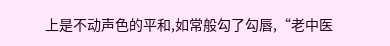上是不动声色的平和,如常般勾了勾唇,“老中医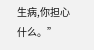生病,你担心什么。”